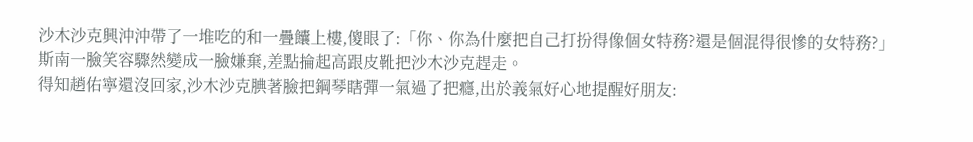沙木沙克興沖沖帶了一堆吃的和一疊饢上樓,傻眼了:「你、你為什麼把自己打扮得像個女特務?還是個混得很慘的女特務?」
斯南一臉笑容驟然變成一臉嫌棄,差點掄起高跟皮靴把沙木沙克趕走。
得知趙佑寧還沒回家,沙木沙克腆著臉把鋼琴瞎彈一氣過了把癮,出於義氣好心地提醒好朋友: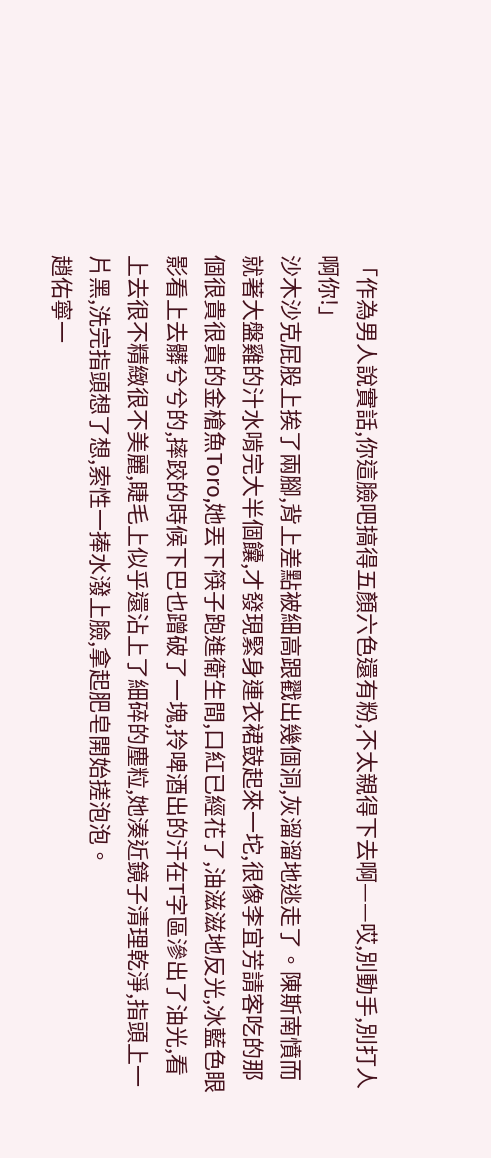「作為男人說實話,你這臉吧搞得五顏六色還有粉,不太親得下去啊——哎,別動手,別打人啊你!」
沙木沙克屁股上挨了兩腳,背上差點被細高跟戳出幾個洞,灰溜溜地逃走了。陳斯南憤而就著大盤雞的汁水啃完大半個饢,才發現緊身連衣裙鼓起來一坨,很像李宜芳請客吃的那個很貴很貴的金槍魚Toro,她丟下筷子跑進衛生間,口紅已經花了,油滋滋地反光,冰藍色眼影看上去髒兮兮的,摔跤的時候下巴也蹭破了一塊,拎啤酒出的汗在T字區滲出了油光,看上去很不精緻很不美麗,睫毛上似乎還沾上了細碎的塵粒,她湊近鏡子清理乾淨,指頭上一片黑,洗完指頭想了想,索性一捧水潑上臉,拿起肥皂開始搓泡泡。
趙佑寧一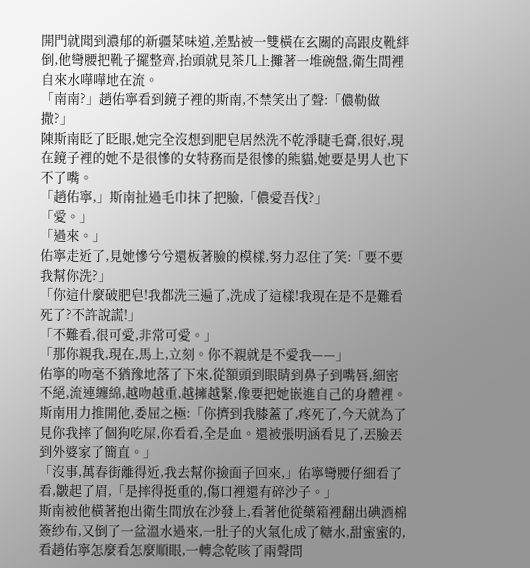開門就聞到濃郁的新疆菜味道,差點被一雙橫在玄關的高跟皮靴絆倒,他彎腰把靴子擺整齊,抬頭就見茶几上攤著一堆碗盤,衛生間裡自來水嘩嘩地在流。
「南南?」趙佑寧看到鏡子裡的斯南,不禁笑出了聲:「儂勒做撒?」
陳斯南眨了眨眼,她完全沒想到肥皂居然洗不乾淨睫毛膏,很好,現在鏡子裡的她不是很慘的女特務而是很慘的熊貓,她要是男人也下不了嘴。
「趙佑寧,」斯南扯過毛巾抹了把臉,「儂愛吾伐?」
「愛。」
「過來。」
佑寧走近了,見她慘兮兮還板著臉的模樣,努力忍住了笑:「要不要我幫你洗?」
「你這什麼破肥皂!我都洗三遍了,洗成了這樣!我現在是不是難看死了?不許說謊!」
「不難看,很可愛,非常可愛。」
「那你親我,現在,馬上,立刻。你不親就是不愛我——」
佑寧的吻毫不猶豫地落了下來,從額頭到眼睛到鼻子到嘴唇,細密不絕,流連纏綿,越吻越重,越擁越緊,像要把她嵌進自己的身體裡。
斯南用力推開他,委屈之極:「你擠到我膝蓋了,疼死了,今天就為了見你我摔了個狗吃屎,你看看,全是血。還被張明涵看見了,丟臉丟到外婆家了簡直。」
「沒事,萬春街離得近,我去幫你撿面子回來,」佑寧彎腰仔細看了看,皺起了眉,「是摔得挺重的,傷口裡還有碎沙子。」
斯南被他橫著抱出衛生間放在沙發上,看著他從藥箱裡翻出碘酒棉簽紗布,又倒了一盆溫水過來,一肚子的火氣化成了糖水,甜蜜蜜的,看趙佑寧怎麼看怎麼順眼,一轉念乾咳了兩聲問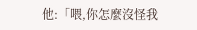他:「喂,你怎麼沒怪我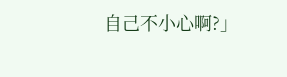自己不小心啊?」